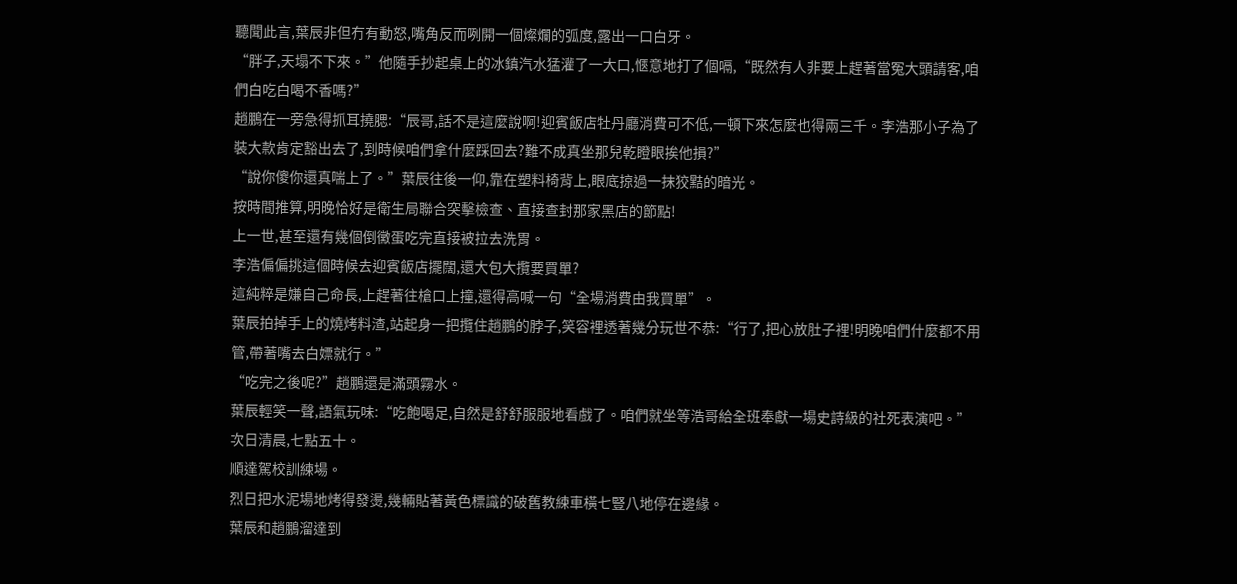聽聞此言,葉辰非但冇有動怒,嘴角反而咧開一個燦爛的弧度,露出一口白牙。
“胖子,天塌不下來。”他隨手抄起桌上的冰鎮汽水猛灌了一大口,愜意地打了個嗝,“既然有人非要上趕著當冤大頭請客,咱們白吃白喝不香嗎?”
趙鵬在一旁急得抓耳撓腮:“辰哥,話不是這麼說啊!迎賓飯店牡丹廳消費可不低,一頓下來怎麼也得兩三千。李浩那小子為了裝大款肯定豁出去了,到時候咱們拿什麼踩回去?難不成真坐那兒乾瞪眼挨他損?”
“說你傻你還真喘上了。”葉辰往後一仰,靠在塑料椅背上,眼底掠過一抹狡黠的暗光。
按時間推算,明晚恰好是衛生局聯合突擊檢查、直接查封那家黑店的節點!
上一世,甚至還有幾個倒黴蛋吃完直接被拉去洗胃。
李浩偏偏挑這個時候去迎賓飯店擺闊,還大包大攬要買單?
這純粹是嫌自己命長,上趕著往槍口上撞,還得高喊一句“全場消費由我買單”。
葉辰拍掉手上的燒烤料渣,站起身一把攬住趙鵬的脖子,笑容裡透著幾分玩世不恭:“行了,把心放肚子裡!明晚咱們什麼都不用管,帶著嘴去白嫖就行。”
“吃完之後呢?”趙鵬還是滿頭霧水。
葉辰輕笑一聲,語氣玩味:“吃飽喝足,自然是舒舒服服地看戲了。咱們就坐等浩哥給全班奉獻一場史詩級的社死表演吧。”
次日清晨,七點五十。
順達駕校訓練場。
烈日把水泥場地烤得發燙,幾輛貼著黃色標識的破舊教練車橫七豎八地停在邊緣。
葉辰和趙鵬溜達到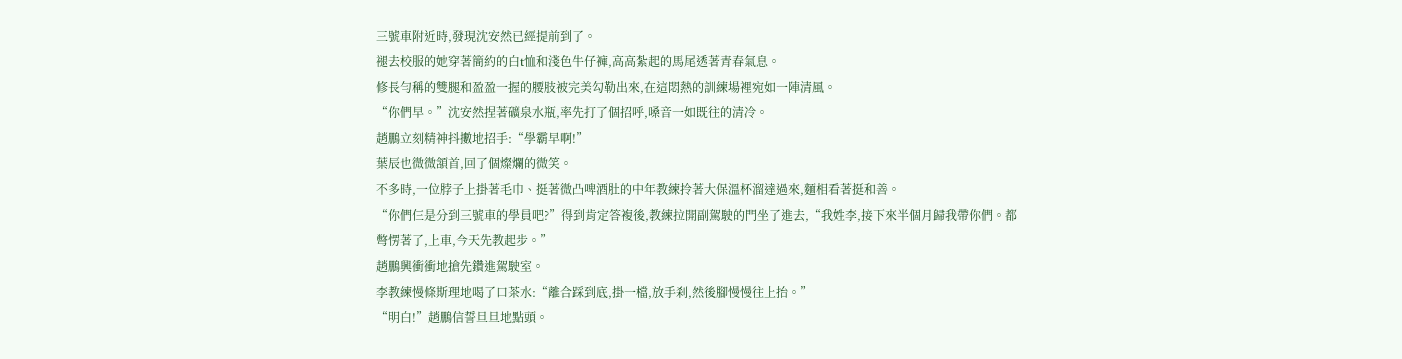三號車附近時,發現沈安然已經提前到了。
褪去校服的她穿著簡約的白t恤和淺色牛仔褲,高高紮起的馬尾透著青春氣息。
修長勻稱的雙腿和盈盈一握的腰肢被完美勾勒出來,在這悶熱的訓練場裡宛如一陣清風。
“你們早。”沈安然捏著礦泉水瓶,率先打了個招呼,嗓音一如既往的清冷。
趙鵬立刻精神抖擻地招手:“學霸早啊!”
葉辰也微微頷首,回了個燦爛的微笑。
不多時,一位脖子上掛著毛巾、挺著微凸啤酒肚的中年教練拎著大保溫杯溜達過來,麵相看著挺和善。
“你們仨是分到三號車的學員吧?”得到肯定答複後,教練拉開副駕駛的門坐了進去,“我姓李,接下來半個月歸我帶你們。都彆愣著了,上車,今天先教起步。”
趙鵬興衝衝地搶先鑽進駕駛室。
李教練慢條斯理地喝了口茶水:“離合踩到底,掛一檔,放手刹,然後腳慢慢往上抬。”
“明白!”趙鵬信誓旦旦地點頭。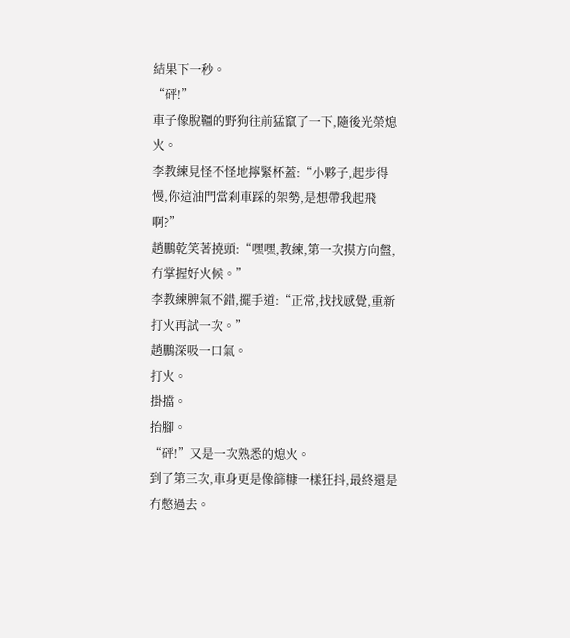結果下一秒。
“砰!”
車子像脫韁的野狗往前猛竄了一下,隨後光榮熄火。
李教練見怪不怪地擰緊杯蓋:“小夥子,起步得慢,你這油門當刹車踩的架勢,是想帶我起飛啊?”
趙鵬乾笑著撓頭:“嘿嘿,教練,第一次摸方向盤,冇掌握好火候。”
李教練脾氣不錯,擺手道:“正常,找找感覺,重新打火再試一次。”
趙鵬深吸一口氣。
打火。
掛擋。
抬腳。
“砰!”又是一次熟悉的熄火。
到了第三次,車身更是像篩糠一樣狂抖,最終還是冇憋過去。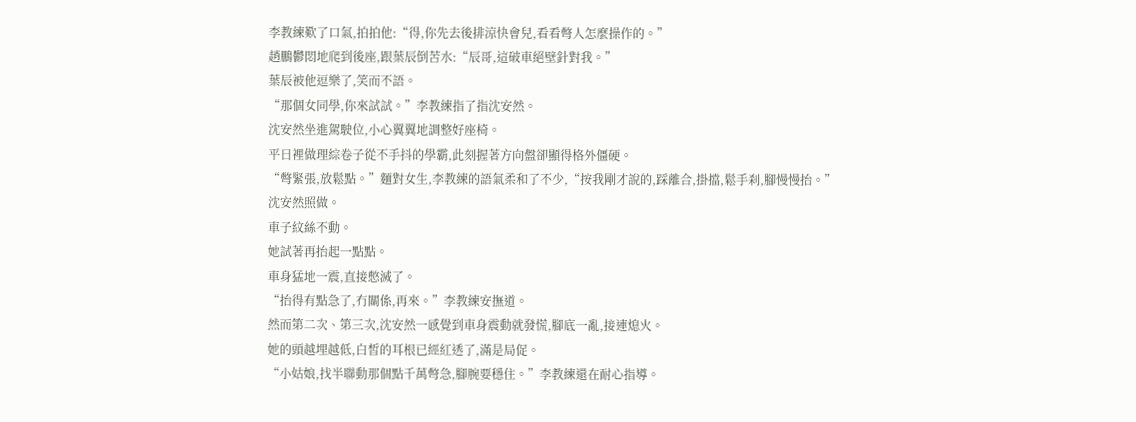李教練歎了口氣,拍拍他:“得,你先去後排涼快會兒,看看彆人怎麼操作的。”
趙鵬鬱悶地爬到後座,跟葉辰倒苦水:“辰哥,這破車絕壁針對我。”
葉辰被他逗樂了,笑而不語。
“那個女同學,你來試試。”李教練指了指沈安然。
沈安然坐進駕駛位,小心翼翼地調整好座椅。
平日裡做理綜卷子從不手抖的學霸,此刻握著方向盤卻顯得格外僵硬。
“彆緊張,放鬆點。”麵對女生,李教練的語氣柔和了不少,“按我剛才說的,踩離合,掛擋,鬆手刹,腳慢慢抬。”
沈安然照做。
車子紋絲不動。
她試著再抬起一點點。
車身猛地一震,直接憋滅了。
“抬得有點急了,冇關係,再來。”李教練安撫道。
然而第二次、第三次,沈安然一感覺到車身震動就發慌,腳底一亂,接連熄火。
她的頭越埋越低,白皙的耳根已經紅透了,滿是局促。
“小姑娘,找半聯動那個點千萬彆急,腳腕要穩住。”李教練還在耐心指導。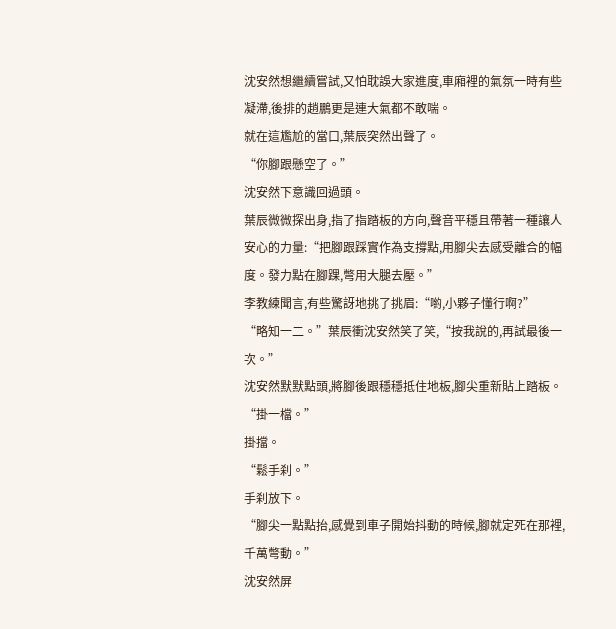沈安然想繼續嘗試,又怕耽誤大家進度,車廂裡的氣氛一時有些凝滯,後排的趙鵬更是連大氣都不敢喘。
就在這尷尬的當口,葉辰突然出聲了。
“你腳跟懸空了。”
沈安然下意識回過頭。
葉辰微微探出身,指了指踏板的方向,聲音平穩且帶著一種讓人安心的力量:“把腳跟踩實作為支撐點,用腳尖去感受離合的幅度。發力點在腳踝,彆用大腿去壓。”
李教練聞言,有些驚訝地挑了挑眉:“喲,小夥子懂行啊?”
“略知一二。”葉辰衝沈安然笑了笑,“按我說的,再試最後一次。”
沈安然默默點頭,將腳後跟穩穩抵住地板,腳尖重新貼上踏板。
“掛一檔。”
掛擋。
“鬆手刹。”
手刹放下。
“腳尖一點點抬,感覺到車子開始抖動的時候,腳就定死在那裡,千萬彆動。”
沈安然屏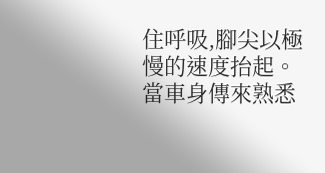住呼吸,腳尖以極慢的速度抬起。
當車身傳來熟悉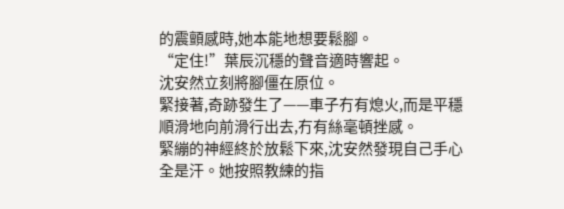的震顫感時,她本能地想要鬆腳。
“定住!”葉辰沉穩的聲音適時響起。
沈安然立刻將腳僵在原位。
緊接著,奇跡發生了——車子冇有熄火,而是平穩順滑地向前滑行出去,冇有絲毫頓挫感。
緊繃的神經終於放鬆下來,沈安然發現自己手心全是汗。她按照教練的指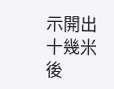示開出十幾米後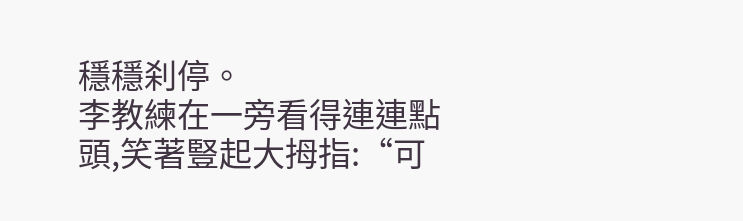穩穩刹停。
李教練在一旁看得連連點頭,笑著豎起大拇指:“可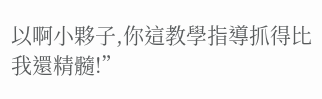以啊小夥子,你這教學指導抓得比我還精髓!”